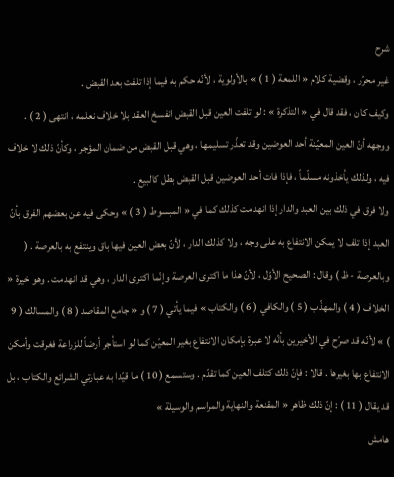شرح
غير محرّر ، وقضية كلام « اللمعة ( 1 ) » بالأولوية ، لأنّه حكم به فيما إذا تلفت بعد القبض .
وكيف كان ، فقد قال في « التذكرة » : لو تلفت العين قبل القبض انفسخ العقد بلا خلاف نعلمه ، انتهى ( 2 ) . ووجهه أنّ العين المعيّنة أحد العوضين وقد تعذّر تسليمها ، وهي قبل القبض من ضمان المؤجر ، وكأنّ ذلك لا خلاف فيه ، ولذلك يأخذونه مسلّماً ، فإذا فات أحد العوضين قبل القبض بطل كالبيع .
ولا فرق في ذلك بين العبد والدار إذا انهدمت كذلك كما في « المبسوط ( 3 ) » وحكى فيه عن بعضهم الفرق بأنّ العبد إذا تلف لا يمكن الانتفاع به على وجه ، ولا كذلك الدار ، لأنّ بعض العين فيها باق وينتفع به بالعرصة . ( وبالعرصة - ظ ) وقال : الصحيح الأوّل ، لأنّ هذا ما اكترى العرصة وإنّما اكترى الدار ، وهي قد انهدمت . وهو خيرة « الخلاف ( 4 ) والمهذّب ( 5 ) والكافي ( 6 ) والكتاب » فيما يأتي ( 7 ) و « جامع المقاصد ( 8 ) والمسالك ( 9 ) » لأنّه قد صرّح في الأخيرين بأنّه لا عبرة بإمكان الانتفاع بغير المعيّن كما لو استأجر أرضاً للزراعة فغرقت وأمكن الانتفاع بها بغيرها . قالا : فإنّ ذلك كتلف العين كما تقدّم . وستسمع ( 10 ) ما قيّدا به عبارتي الشرائع والكتاب ، بل قد يقال ( 11 ) : إنّ ذلك ظاهر « المقنعة والنهاية والمراسم والوسيلة »
هامش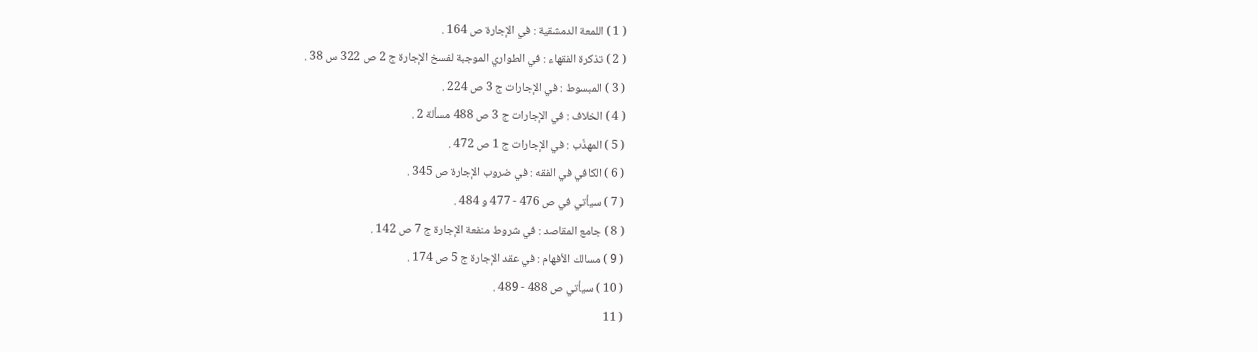( 1 ) اللمعة الدمشقية : في الإجارة ص 164 .
( 2 ) تذكرة الفقهاء : في الطواري الموجبة لفسخ الإجارة ج 2 ص 322 س 38 .
( 3 ) المبسوط : في الإجارات ج 3 ص 224 .
( 4 ) الخلاف : في الإجارات ج 3 ص 488 مسألة 2 .
( 5 ) المهذّب : في الإجارات ج 1 ص 472 .
( 6 ) الكافي في الفقه : في ضروب الإجارة ص 345 .
( 7 ) سيأتي في ص 476 - 477 و 484 .
( 8 ) جامع المقاصد : في شروط منفعة الإجارة ج 7 ص 142 .
( 9 ) مسالك الأفهام : في عقد الإجارة ج 5 ص 174 .
( 10 ) سيأتي ص 488 - 489 .
( 11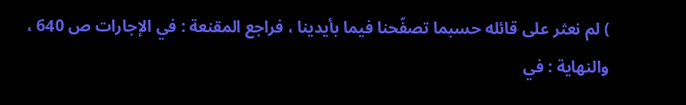) لم نعثر على قائله حسبما تصفّحنا فيما بأيدينا ، فراجع المقنعة : في الإجارات ص 640 ،
والنهاية : في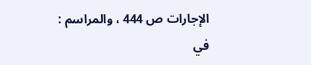الإجارات ص 444 ، والمراسم : في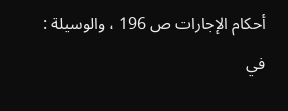أحكام الإجارات ص 196 ، والوسيلة : في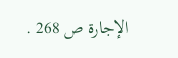الإجارة ص 268 .